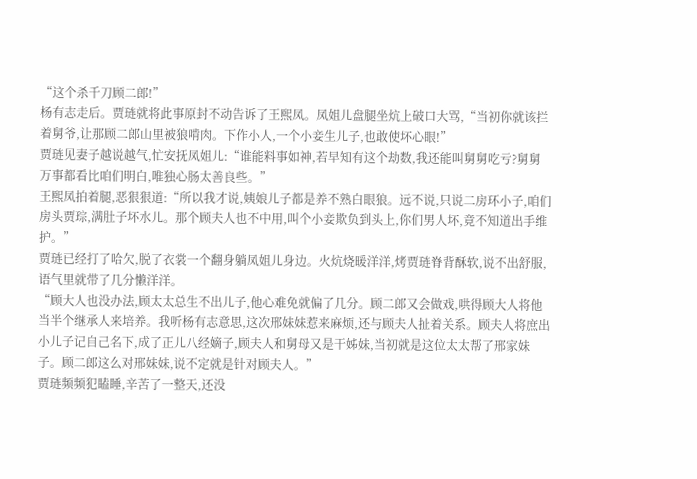“这个杀千刀顾二郎!”
杨有志走后。贾琏就将此事原封不动告诉了王熙凤。凤姐儿盘腿坐炕上破口大骂,“当初你就该拦着舅爷,让那顾二郎山里被狼啃肉。下作小人,一个小妾生儿子,也敢使坏心眼!”
贾琏见妻子越说越气,忙安抚凤姐儿:“谁能料事如神,若早知有这个劫数,我还能叫舅舅吃亏?舅舅万事都看比咱们明白,唯独心肠太善良些。”
王熙凤拍着腿,恶狠狠道:“所以我才说,姨娘儿子都是养不熟白眼狼。远不说,只说二房环小子,咱们房头贾琮,满肚子坏水儿。那个顾夫人也不中用,叫个小妾欺负到头上,你们男人坏,竟不知道出手维护。”
贾琏已经打了哈欠,脱了衣裳一个翻身躺凤姐儿身边。火炕烧暖洋洋,烤贾琏脊背酥软,说不出舒服,语气里就带了几分懒洋洋。
“顾大人也没办法,顾太太总生不出儿子,他心难免就偏了几分。顾二郎又会做戏,哄得顾大人将他当半个继承人来培养。我听杨有志意思,这次邢妹妹惹来麻烦,还与顾夫人扯着关系。顾夫人将庶出小儿子记自己名下,成了正儿八经嫡子,顾夫人和舅母又是干姊妹,当初就是这位太太帮了邢家妹子。顾二郎这么对邢妹妹,说不定就是针对顾夫人。”
贾琏频频犯瞌睡,辛苦了一整天,还没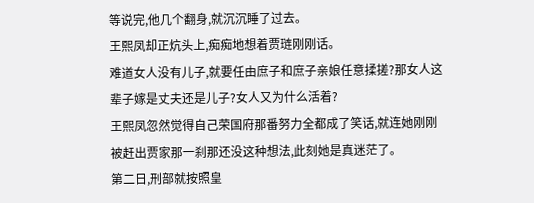等说完,他几个翻身,就沉沉睡了过去。
王熙凤却正炕头上,痴痴地想着贾琏刚刚话。
难道女人没有儿子,就要任由庶子和庶子亲娘任意揉搓?那女人这辈子嫁是丈夫还是儿子?女人又为什么活着?
王熙凤忽然觉得自己荣国府那番努力全都成了笑话,就连她刚刚被赶出贾家那一刹那还没这种想法,此刻她是真迷茫了。
第二日,刑部就按照皇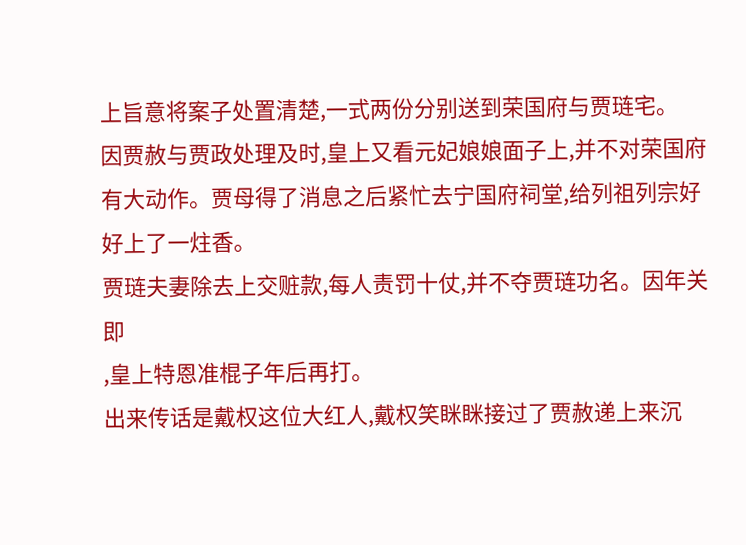上旨意将案子处置清楚,一式两份分别送到荣国府与贾琏宅。
因贾赦与贾政处理及时,皇上又看元妃娘娘面子上,并不对荣国府有大动作。贾母得了消息之后紧忙去宁国府祠堂,给列祖列宗好好上了一炷香。
贾琏夫妻除去上交赃款,每人责罚十仗,并不夺贾琏功名。因年关即
,皇上特恩准棍子年后再打。
出来传话是戴权这位大红人,戴权笑眯眯接过了贾赦递上来沉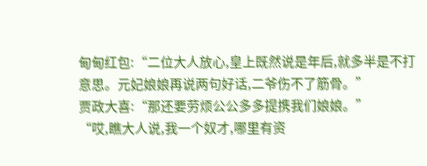甸甸红包:“二位大人放心,皇上既然说是年后,就多半是不打意思。元妃娘娘再说两句好话,二爷伤不了筋骨。”
贾政大喜:“那还要劳烦公公多多提携我们娘娘。”
“哎,瞧大人说,我一个奴才,哪里有资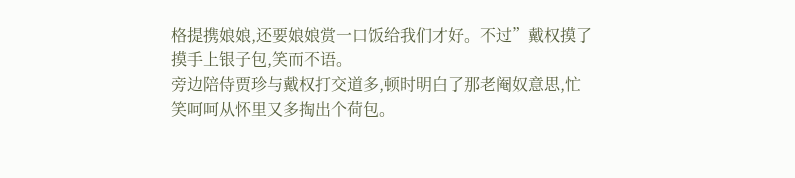格提携娘娘,还要娘娘赏一口饭给我们才好。不过”戴权摸了摸手上银子包,笑而不语。
旁边陪侍贾珍与戴权打交道多,顿时明白了那老阉奴意思,忙笑呵呵从怀里又多掏出个荷包。